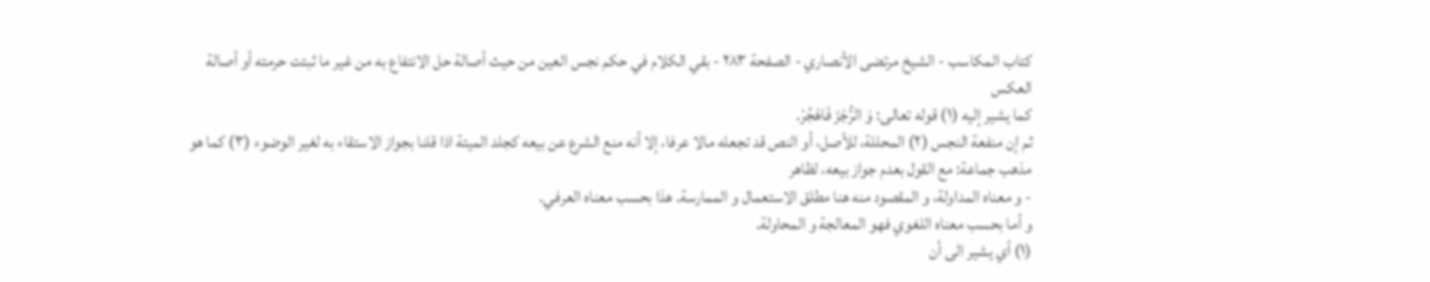كتاب المكاسب - الشيخ مرتضى الأنصاري - الصفحة ٢٨٣ - بقي الكلام في حكم نجس العين من حيث أصالة حل الانتفاع به من غير ما ثبتت حرمته أو أصالة العكس
كما يشير إليه (١) قوله تعالى: وَ الرُّجْزَ فَاهْجُرْ.
ثم إن منفعة النجس (٢) المحللة، للأصل، أو النص قد تجعله مالا عرفا، إلا أنه منع الشرع عن بيعه كجلد الميتة اذا قلنا بجواز الاستقاء به لغير الوضوء (٣) كما هو مذهب جماعة: مع القول بعدم جواز بيعه، لظاهر
- و معناه المداولة، و المقصود منه هنا مطلق الاستعمال و الممارسة. هذا بحسب معناه العرفي.
و أما بحسب معناه اللغوي فهو المعالجة و المحاولة.
(١) أي يشير الى أن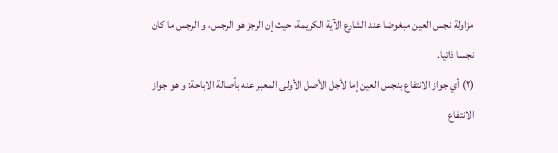مزاولة نجس العين مبغوضا عند الشارع الآية الكريمة، حيث إن الرجز هو الرجس، و الرجس ما كان نجسا ذاتيا.
(٢) أي جواز الانتفاع بنجس العين إما لأجل الأصل الأولى المعبر عنه بأصالة الاباحة: و هو جواز الانتفاع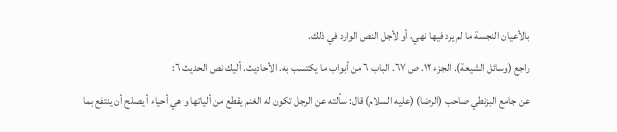بالأعيان النجسة ما لم يرد فيها نهي، أو لأجل النص الوارد في ذلك.
راجع (وسائل الشيعة). الجزء ١٢. ص ٦٧. الباب ٦ من أبواب ما يكتسب به. الأحاديث. أليك نص الحديث ٦:
عن جامع البزنطي صاحب (الرضا) (عليه السلام) قال: سألته عن الرجل تكون له الغنم يقطع من ألياتها و هي أحياء أ يصلح أن ينتفع بما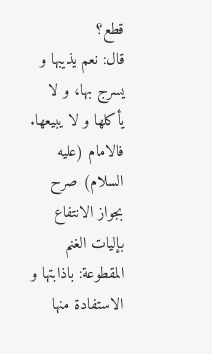قطع؟
قال: نعم يذيبها و يسرج بها، و لا يأكلها و لا يبيعها.
فالامام (عليه السلام) صرح بجواز الانتفاع بإليات الغنم المقطوعة: باذابتها و الاستفادة منها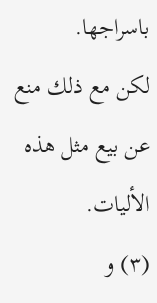باسراجها.
لكن مع ذلك منع عن بيع مثل هذه الأليات.
(٣) و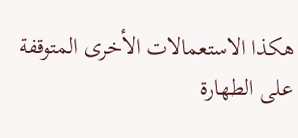هكذا الاستعمالات الأخرى المتوقفة على الطهارة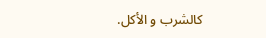كالشرب و الأكل.